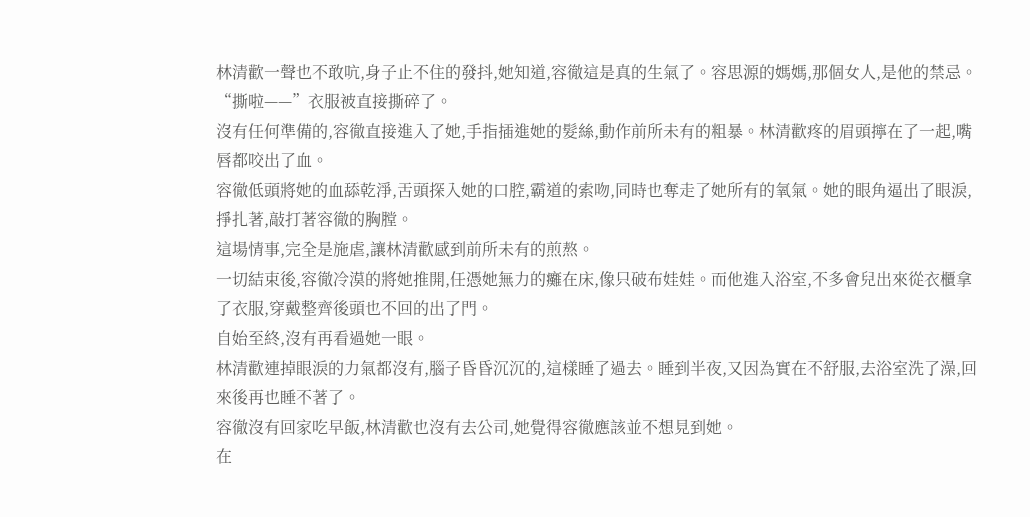林清歡一聲也不敢吭,身子止不住的發抖,她知道,容徹這是真的生氣了。容思源的媽媽,那個女人,是他的禁忌。
“撕啦——”衣服被直接撕碎了。
沒有任何準備的,容徹直接進入了她,手指插進她的髮絲,動作前所未有的粗暴。林清歡疼的眉頭擰在了一起,嘴唇都咬出了血。
容徹低頭將她的血舔乾淨,舌頭探入她的口腔,霸道的索吻,同時也奪走了她所有的氧氣。她的眼角逼出了眼淚,掙扎著,敲打著容徹的胸膛。
這場情事,完全是施虐,讓林清歡感到前所未有的煎熬。
一切結束後,容徹冷漠的將她推開,任憑她無力的癱在床,像只破布娃娃。而他進入浴室,不多會兒出來從衣櫃拿了衣服,穿戴整齊後頭也不回的出了門。
自始至終,沒有再看過她一眼。
林清歡連掉眼淚的力氣都沒有,腦子昏昏沉沉的,這樣睡了過去。睡到半夜,又因為實在不舒服,去浴室洗了澡,回來後再也睡不著了。
容徹沒有回家吃早飯,林清歡也沒有去公司,她覺得容徹應該並不想見到她。
在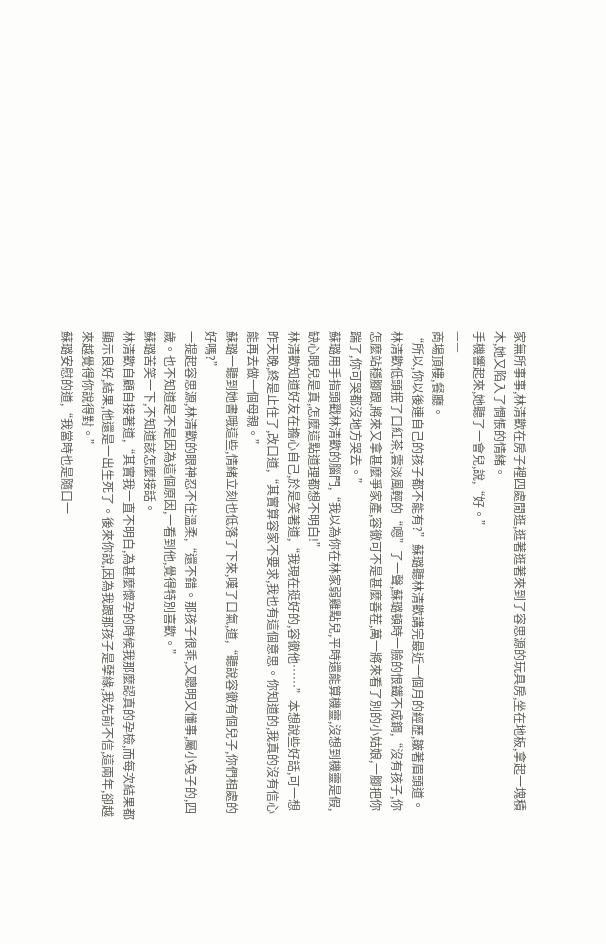家無所事事,林清歡在房子裡四處閒逛,逛著逛著來到了容思源的玩具房,坐在地板,拿起一塊積木,她又陷入了惆悵的情緒。
手機響起來,她聽了一會兒,說,“好。”
——
商場頂樓,餐廳。
“所以,你以後連自己的孩子都不能有?”蘇璐聽林清歡講完最近一個月的經歷,皺著眉頭道。
林清歡低頭抿了口紅茶,雲淡風輕的“嗯”了一聲,蘇璐頓時一臉的恨鐵不成鋼,“沒有孩子,你怎麼站穩腳跟,將來又拿甚麼爭家產,容徹可不是甚麼善茬,萬一將來看了別的小姑娘,一腳把你踹了,你可哭都沒地方哭去。”
蘇璐用手指頭戳林清歡的腦門,“我以為你在林家弱雞點兒,平時還能算機靈,沒想到機靈是假,缺心眼兒是真,怎麼這點道理都想不明白!”
林清歡知道好友在擔心自己,於是笑著道,“我現在挺好的,容徹他……”本想說些好話,可一想昨天晚,終是止住了,改口道,“其實算容家不要求,我也有這個意思。你知道的,我真的沒有信心能再去做一個母親。”
蘇璐一聽到她書哦這些,情緒立刻也低落了下來,嘆了口氣,道,“聽說容徹有個兒子,你們相處的好嗎?”
一提起容思源,林清歡的眼神忍不住溫柔,“還不錯。那孩子很乖,又聰明又懂事,屬小兔子的,四歲。也不知道是不是因為這個原因,一看到他,覺得特別喜歡。”
蘇璐苦笑一下,不知道該怎麼接話。
林清歡自顧自接著道,“其實我一直不明白,為甚麼懷孕的時候我那麼認真的孕檢,而每次結果都顯示良好,結果,他還是一出生死了。後來你說,因為我跟那孩子是孽緣,我先前不信,這兩年,卻越來越覺得你說得對。”
蘇璐安慰的道,“我當時也是隨口一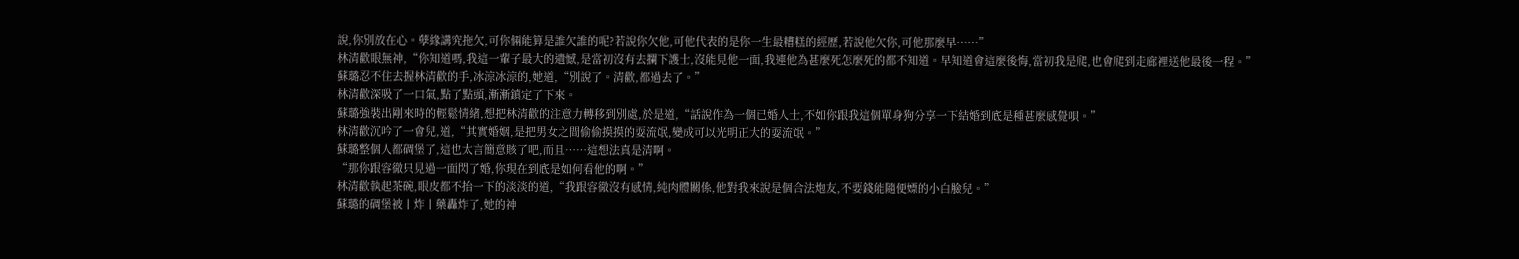說,你別放在心。孽緣講究拖欠,可你倆能算是誰欠誰的呢?若說你欠他,可他代表的是你一生最糟糕的經歷,若說他欠你,可他那麼早……”
林清歡眼無神,“你知道嗎,我這一輩子最大的遺憾,是當初沒有去攔下護士,沒能見他一面,我連他為甚麼死怎麼死的都不知道。早知道會這麼後悔,當初我是爬,也會爬到走廊裡送他最後一程。”
蘇璐忍不住去握林清歡的手,冰涼冰涼的,她道,“別說了。清歡,都過去了。”
林清歡深吸了一口氣,點了點頭,漸漸鎮定了下來。
蘇璐強裝出剛來時的輕鬆情緒,想把林清歡的注意力轉移到別處,於是道,“話說作為一個已婚人士,不如你跟我這個單身狗分享一下結婚到底是種甚麼感覺唄。”
林清歡沉吟了一會兒,道,“其實婚姻,是把男女之間偷偷摸摸的耍流氓,變成可以光明正大的耍流氓。”
蘇璐整個人都碉堡了,這也太言簡意賅了吧,而且……這想法真是清啊。
“那你跟容徹只見過一面閃了婚,你現在到底是如何看他的啊。”
林清歡執起茶碗,眼皮都不抬一下的淡淡的道,“我跟容徹沒有感情,純肉體關係,他對我來說是個合法炮友,不要錢能隨便嫖的小白臉兒。”
蘇璐的碉堡被丨炸丨藥轟炸了,她的神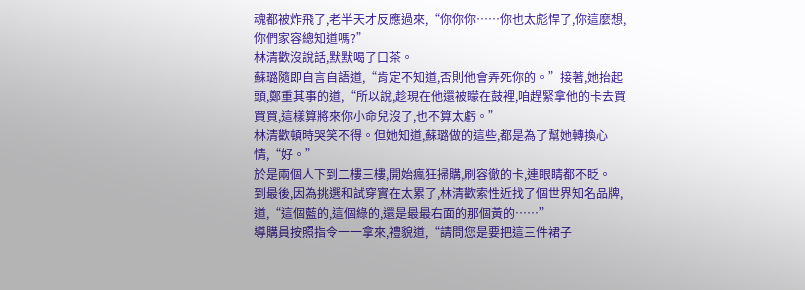魂都被炸飛了,老半天才反應過來,“你你你……你也太彪悍了,你這麼想,你們家容總知道嗎?”
林清歡沒說話,默默喝了口茶。
蘇璐隨即自言自語道,“肯定不知道,否則他會弄死你的。”接著,她抬起頭,鄭重其事的道,“所以說,趁現在他還被矇在鼓裡,咱趕緊拿他的卡去買買買,這樣算將來你小命兒沒了,也不算太虧。”
林清歡頓時哭笑不得。但她知道,蘇璐做的這些,都是為了幫她轉換心情,“好。”
於是兩個人下到二樓三樓,開始瘋狂掃購,刷容徹的卡,連眼睛都不眨。
到最後,因為挑選和試穿實在太累了,林清歡索性近找了個世界知名品牌,道,“這個藍的,這個綠的,還是最最右面的那個黃的……”
導購員按照指令一一拿來,禮貌道,“請問您是要把這三件裙子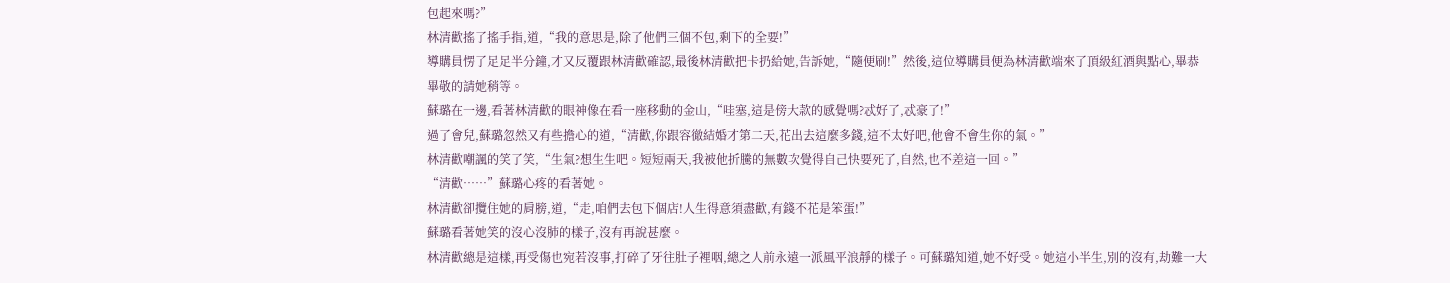包起來嗎?”
林清歡搖了搖手指,道,“我的意思是,除了他們三個不包,剩下的全要!”
導購員愣了足足半分鐘,才又反覆跟林清歡確認,最後林清歡把卡扔給她,告訴她,“隨便刷!”然後,這位導購員便為林清歡端來了頂級紅酒與點心,畢恭畢敬的請她稍等。
蘇璐在一邊,看著林清歡的眼神像在看一座移動的金山,“哇塞,這是傍大款的感覺嗎?忒好了,忒豪了!”
過了會兒,蘇璐忽然又有些擔心的道,“清歡,你跟容徹結婚才第二天,花出去這麼多錢,這不太好吧,他會不會生你的氣。”
林清歡嘲諷的笑了笑,“生氣?想生生吧。短短兩天,我被他折騰的無數次覺得自己快要死了,自然,也不差這一回。”
“清歡……”蘇璐心疼的看著她。
林清歡卻攬住她的肩膀,道,“走,咱們去包下個店!人生得意須盡歡,有錢不花是笨蛋!”
蘇璐看著她笑的沒心沒肺的樣子,沒有再說甚麼。
林清歡總是這樣,再受傷也宛若沒事,打碎了牙往肚子裡咽,總之人前永遠一派風平浪靜的樣子。可蘇璐知道,她不好受。她這小半生,別的沒有,劫難一大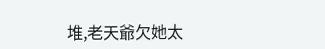堆,老天爺欠她太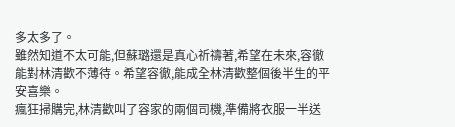多太多了。
雖然知道不太可能,但蘇璐還是真心祈禱著,希望在未來,容徹能對林清歡不薄待。希望容徹,能成全林清歡整個後半生的平安喜樂。
瘋狂掃購完,林清歡叫了容家的兩個司機,準備將衣服一半送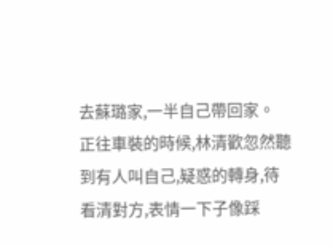去蘇璐家,一半自己帶回家。
正往車裝的時候,林清歡忽然聽到有人叫自己,疑惑的轉身,待看清對方,表情一下子像踩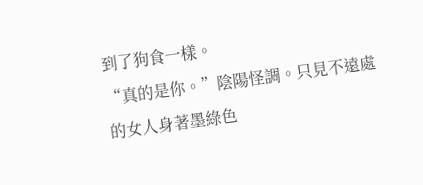到了狗食一樣。
“真的是你。”陰陽怪調。只見不遠處的女人身著墨綠色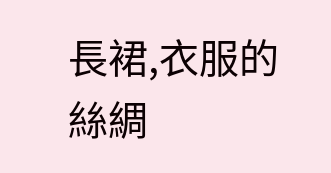長裙,衣服的絲綢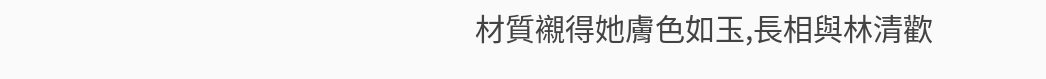材質襯得她膚色如玉,長相與林清歡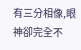有三分相像,眼神卻完全不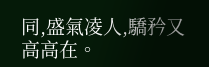同,盛氣凌人,驕矜又高高在。